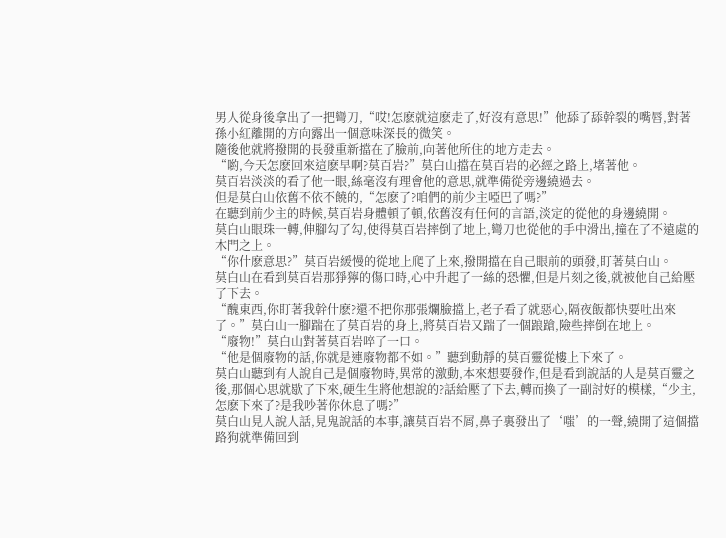男人從身後拿出了一把彎刀,“哎!怎麽就這麽走了,好沒有意思!”他舔了舔幹裂的嘴唇,對著孫小紅離開的方向露出一個意味深長的微笑。
隨後他就將撥開的長發重新擋在了臉前,向著他所住的地方走去。
“喲,今天怎麽回來這麽早啊?莫百岩?”莫白山擋在莫百岩的必經之路上,堵著他。
莫百岩淡淡的看了他一眼,絲毫沒有理會他的意思,就準備從旁邊繞過去。
但是莫白山依舊不依不饒的,“怎麽了?咱們的前少主啞巴了嗎?”
在聽到前少主的時候,莫百岩身體頓了頓,依舊沒有任何的言語,淡定的從他的身邊繞開。
莫白山眼珠一轉,伸腳勾了勾,使得莫百岩摔倒了地上,彎刀也從他的手中滑出,撞在了不遠處的木門之上。
“你什麽意思?”莫百岩緩慢的從地上爬了上來,撥開擋在自己眼前的頭發,盯著莫白山。
莫白山在看到莫百岩那猙獰的傷口時,心中升起了一絲的恐懼,但是片刻之後,就被他自己給壓了下去。
“醜東西,你盯著我幹什麽?還不把你那張爛臉擋上,老子看了就惡心,隔夜飯都快要吐出來了。”莫白山一腳踹在了莫百岩的身上,將莫百岩又踹了一個踉蹌,險些摔倒在地上。
“廢物!”莫白山對著莫百岩啐了一口。
“他是個廢物的話,你就是連廢物都不如。”聽到動靜的莫百靈從樓上下來了。
莫白山聽到有人說自己是個廢物時,異常的激動,本來想要發作,但是看到說話的人是莫百靈之後,那個心思就歇了下來,硬生生將他想說的?話給壓了下去,轉而換了一副討好的模樣,“少主,怎麽下來了?是我吵著你休息了嗎?”
莫白山見人說人話,見鬼說話的本事,讓莫百岩不屑,鼻子裏發出了‘嗤’的一聲,繞開了這個擋路狗就準備回到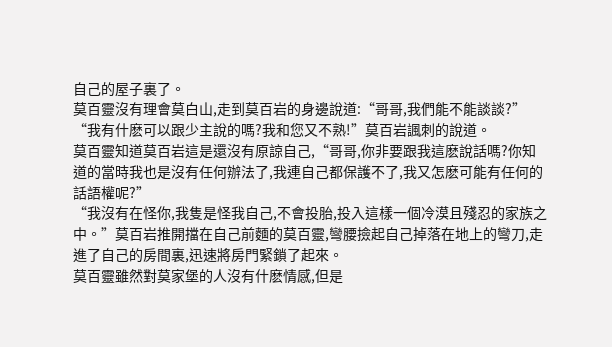自己的屋子裏了。
莫百靈沒有理會莫白山,走到莫百岩的身邊說道:“哥哥,我們能不能談談?”
“我有什麽可以跟少主說的嗎?我和您又不熟!”莫百岩諷刺的說道。
莫百靈知道莫百岩這是還沒有原諒自己,“哥哥,你非要跟我這麽說話嗎?你知道的當時我也是沒有任何辦法了,我連自己都保護不了,我又怎麽可能有任何的話語權呢?”
“我沒有在怪你,我隻是怪我自己,不會投胎,投入這樣一個冷漠且殘忍的家族之中。”莫百岩推開擋在自己前麵的莫百靈,彎腰撿起自己掉落在地上的彎刀,走進了自己的房間裏,迅速將房門緊鎖了起來。
莫百靈雖然對莫家堡的人沒有什麽情感,但是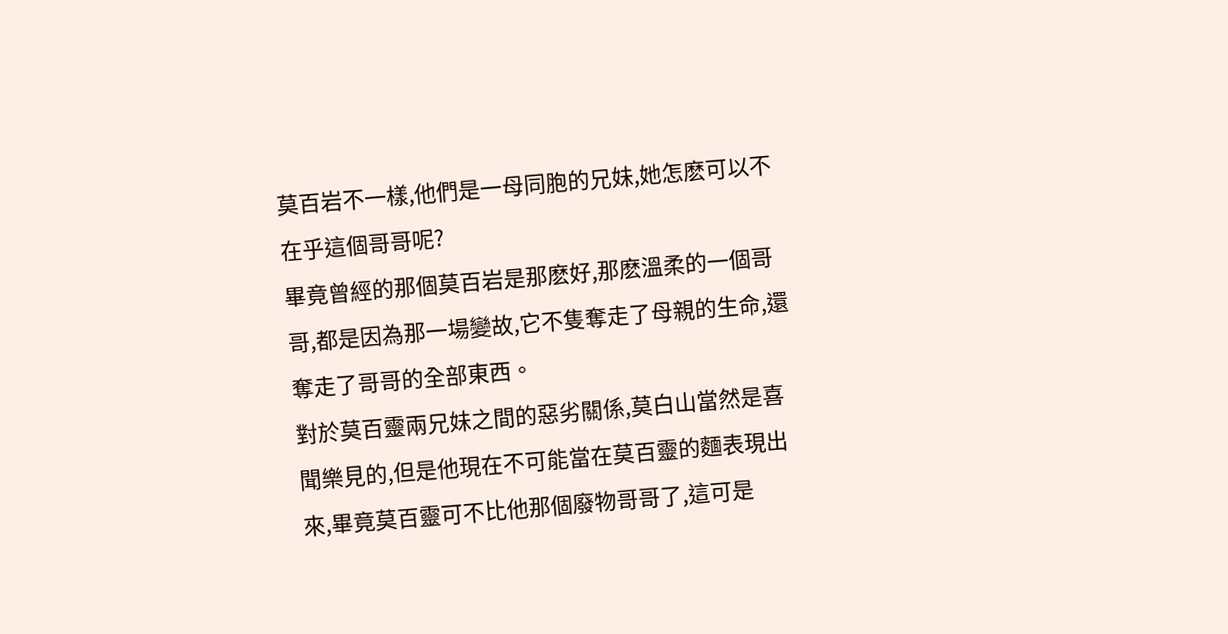莫百岩不一樣,他們是一母同胞的兄妹,她怎麽可以不在乎這個哥哥呢?
畢竟曾經的那個莫百岩是那麽好,那麽溫柔的一個哥哥,都是因為那一場變故,它不隻奪走了母親的生命,還奪走了哥哥的全部東西。
對於莫百靈兩兄妹之間的惡劣關係,莫白山當然是喜聞樂見的,但是他現在不可能當在莫百靈的麵表現出來,畢竟莫百靈可不比他那個廢物哥哥了,這可是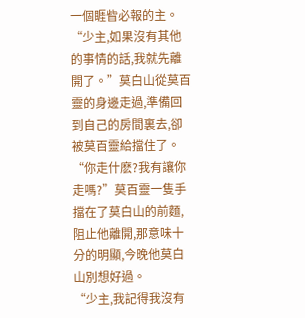一個睚眥必報的主。
“少主,如果沒有其他的事情的話,我就先離開了。”莫白山從莫百靈的身邊走過,準備回到自己的房間裏去,卻被莫百靈給擋住了。
“你走什麽?我有讓你走嗎?”莫百靈一隻手擋在了莫白山的前麵,阻止他離開,那意味十分的明顯,今晚他莫白山別想好過。
“少主,我記得我沒有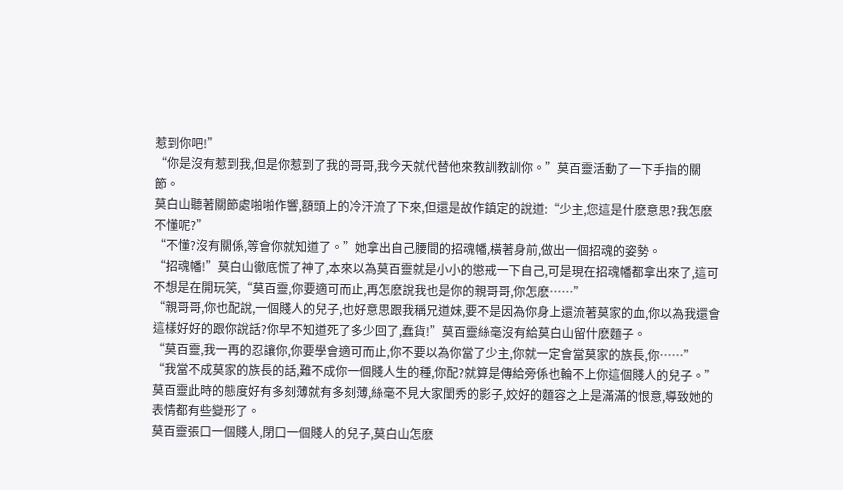惹到你吧!”
“你是沒有惹到我,但是你惹到了我的哥哥,我今天就代替他來教訓教訓你。”莫百靈活動了一下手指的關節。
莫白山聽著關節處啪啪作響,額頭上的冷汗流了下來,但還是故作鎮定的說道:“少主,您這是什麽意思?我怎麽不懂呢?”
“不懂?沒有關係,等會你就知道了。”她拿出自己腰間的招魂幡,橫著身前,做出一個招魂的姿勢。
“招魂幡!”莫白山徹底慌了神了,本來以為莫百靈就是小小的懲戒一下自己,可是現在招魂幡都拿出來了,這可不想是在開玩笑,“莫百靈,你要適可而止,再怎麽說我也是你的親哥哥,你怎麽……”
“親哥哥,你也配說,一個賤人的兒子,也好意思跟我稱兄道妹,要不是因為你身上還流著莫家的血,你以為我還會這樣好好的跟你說話?你早不知道死了多少回了,蠢貨!”莫百靈絲毫沒有給莫白山留什麽麵子。
“莫百靈,我一再的忍讓你,你要學會適可而止,你不要以為你當了少主,你就一定會當莫家的族長,你……”
“我當不成莫家的族長的話,難不成你一個賤人生的種,你配?就算是傳給旁係也輪不上你這個賤人的兒子。”莫百靈此時的態度好有多刻薄就有多刻薄,絲毫不見大家閨秀的影子,姣好的麵容之上是滿滿的恨意,導致她的表情都有些變形了。
莫百靈張口一個賤人,閉口一個賤人的兒子,莫白山怎麽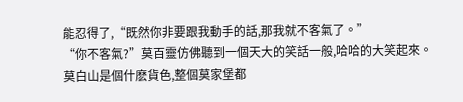能忍得了,“既然你非要跟我動手的話,那我就不客氣了。”
“你不客氣?”莫百靈仿佛聽到一個天大的笑話一般,哈哈的大笑起來。
莫白山是個什麽貨色,整個莫家堡都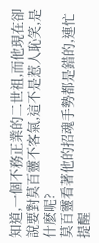知道,一個不務正業的二世祖,而他現在卻說要對莫百靈不客氣,這不是惹人恥笑,是什麽呢?
莫百靈看著他的招魂手勢都是錯的,連忙提醒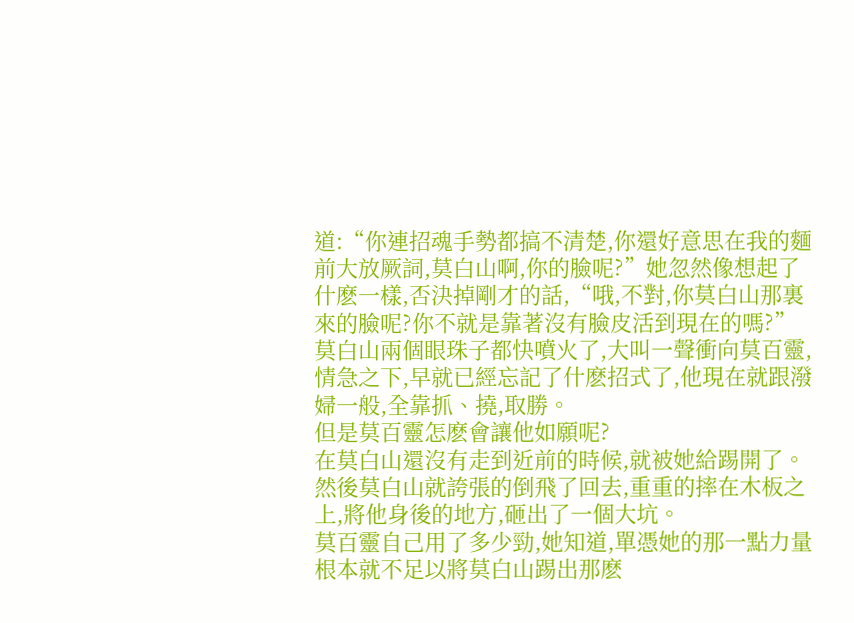道:“你連招魂手勢都搞不清楚,你還好意思在我的麵前大放厥詞,莫白山啊,你的臉呢?”她忽然像想起了什麽一樣,否決掉剛才的話,“哦,不對,你莫白山那裏來的臉呢?你不就是靠著沒有臉皮活到現在的嗎?”
莫白山兩個眼珠子都快噴火了,大叫一聲衝向莫百靈,情急之下,早就已經忘記了什麽招式了,他現在就跟潑婦一般,全靠抓、撓,取勝。
但是莫百靈怎麽會讓他如願呢?
在莫白山還沒有走到近前的時候,就被她給踢開了。
然後莫白山就誇張的倒飛了回去,重重的摔在木板之上,將他身後的地方,砸出了一個大坑。
莫百靈自己用了多少勁,她知道,單憑她的那一點力量根本就不足以將莫白山踢出那麽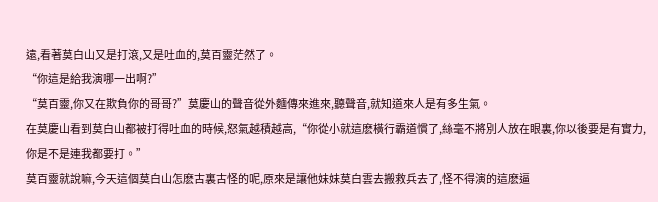遠,看著莫白山又是打滾,又是吐血的,莫百靈茫然了。
“你這是給我演哪一出啊?”
“莫百靈,你又在欺負你的哥哥?”莫慶山的聲音從外麵傳來進來,聽聲音,就知道來人是有多生氣。
在莫慶山看到莫白山都被打得吐血的時候,怒氣越積越高,“你從小就這麽橫行霸道慣了,絲毫不將別人放在眼裏,你以後要是有實力,你是不是連我都要打。”
莫百靈就說嘛,今天這個莫白山怎麽古裏古怪的呢,原來是讓他妹妹莫白雲去搬救兵去了,怪不得演的這麽逼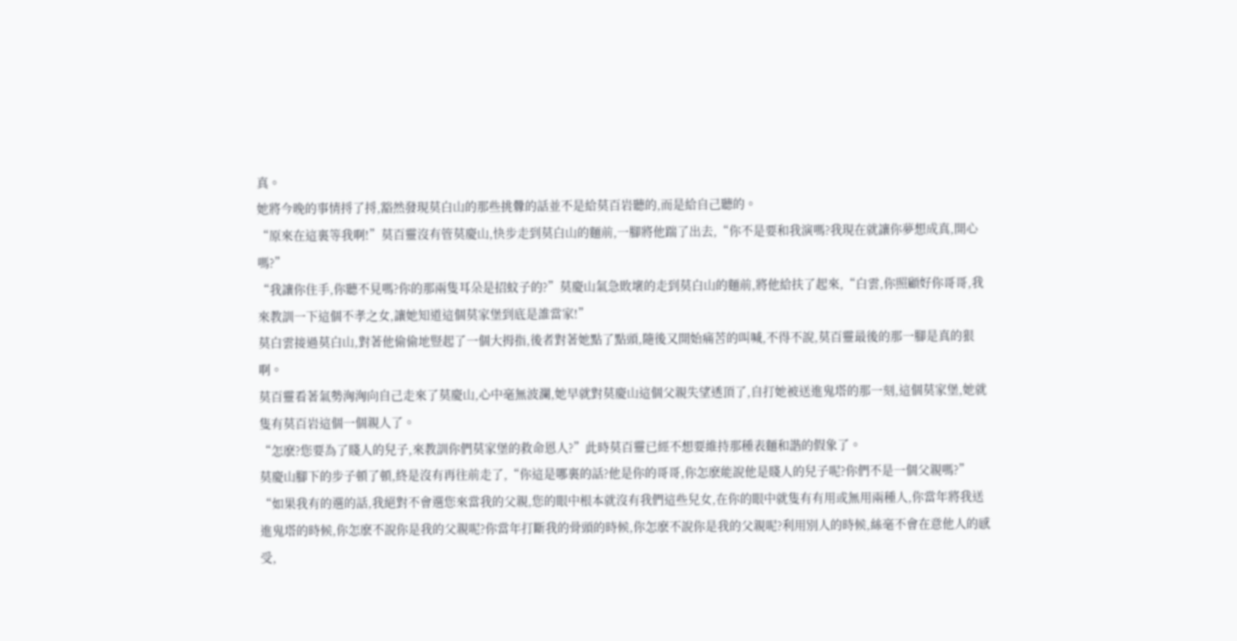真。
她將今晚的事情捋了捋,豁然發現莫白山的那些挑釁的話並不是給莫百岩聽的,而是給自己聽的。
“原來在這裏等我啊!”莫百靈沒有管莫慶山,快步走到莫白山的麵前,一腳將他踹了出去,“你不是要和我演嗎?我現在就讓你夢想成真,開心嗎?”
“我讓你住手,你聽不見嗎?你的那兩隻耳朵是招蚊子的?”莫慶山氣急敗壞的走到莫白山的麵前,將他給扶了起來,“白雲,你照顧好你哥哥,我來教訓一下這個不孝之女,讓她知道這個莫家堡到底是誰當家!”
莫白雲接過莫白山,對著他偷偷地豎起了一個大拇指,後者對著她點了點頭,隨後又開始痛苦的叫喊,不得不說,莫百靈最後的那一腳是真的狠啊。
莫百靈看著氣勢洶洶向自己走來了莫慶山,心中毫無波瀾,她早就對莫慶山這個父親失望透頂了,自打她被送進鬼塔的那一刻,這個莫家堡,她就隻有莫百岩這個一個親人了。
“怎麽?您要為了賤人的兒子,來教訓你們莫家堡的救命恩人?”此時莫百靈已經不想要維持那種表麵和諧的假象了。
莫慶山腳下的步子頓了頓,終是沒有再往前走了,“你這是哪裏的話?他是你的哥哥,你怎麽能說他是賤人的兒子呢?你們不是一個父親嗎?”
“如果我有的選的話,我絕對不會選您來當我的父親,您的眼中根本就沒有我們這些兒女,在你的眼中就隻有有用或無用兩種人,你當年將我送進鬼塔的時候,你怎麽不說你是我的父親呢?你當年打斷我的骨頭的時候,你怎麽不說你是我的父親呢?利用別人的時候,絲毫不會在意他人的感受,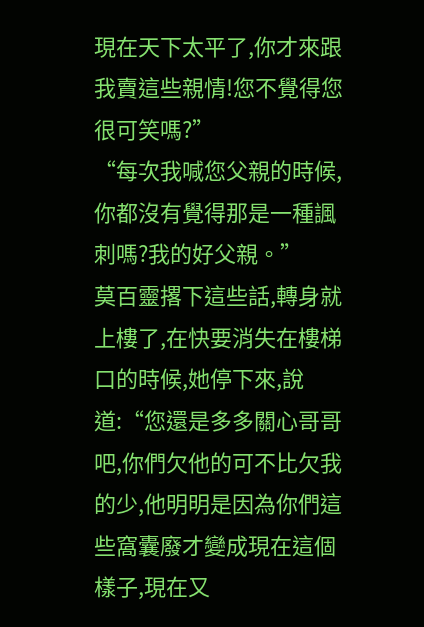現在天下太平了,你才來跟我賣這些親情!您不覺得您很可笑嗎?”
“每次我喊您父親的時候,你都沒有覺得那是一種諷刺嗎?我的好父親。”
莫百靈撂下這些話,轉身就上樓了,在快要消失在樓梯口的時候,她停下來,說道:“您還是多多關心哥哥吧,你們欠他的可不比欠我的少,他明明是因為你們這些窩囊廢才變成現在這個樣子,現在又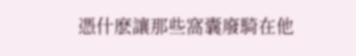憑什麽讓那些窩囊廢騎在他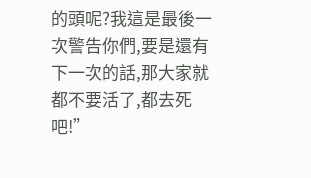的頭呢?我這是最後一次警告你們,要是還有下一次的話,那大家就都不要活了,都去死吧!”